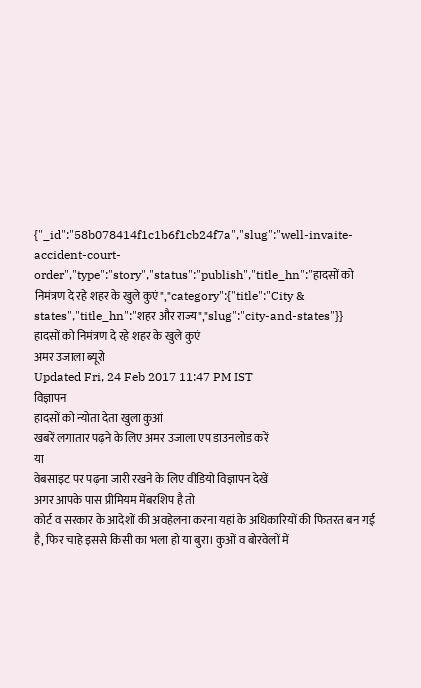{"_id":"58b078414f1c1b6f1cb24f7a","slug":"well-invaite-accident-court-order","type":"story","status":"publish","title_hn":"हादसों को निमंत्रण दे रहे शहर के खुले कुएं","category":{"title":"City & states","title_hn":"शहर और राज्य","slug":"city-and-states"}}
हादसों को निमंत्रण दे रहे शहर के खुले कुएं
अमर उजाला ब्यूरो
Updated Fri, 24 Feb 2017 11:47 PM IST
विज्ञापन
हादसों को न्योता देता खुला कुआं
खबरें लगातार पढ़ने के लिए अमर उजाला एप डाउनलोड करें
या
वेबसाइट पर पढ़ना जारी रखने के लिए वीडियो विज्ञापन देखें
अगर आपके पास प्रीमियम मेंबरशिप है तो
कोर्ट व सरकार के आदेशों की अवहेलना करना यहां के अधिकारियों की फितरत बन गई है, फिर चाहे इससे किसी का भला हो या बुरा। कुओं व बोरवेलों में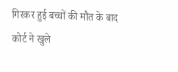गिरकर हुई बच्चों की मौत के बाद कोर्ट ने खुले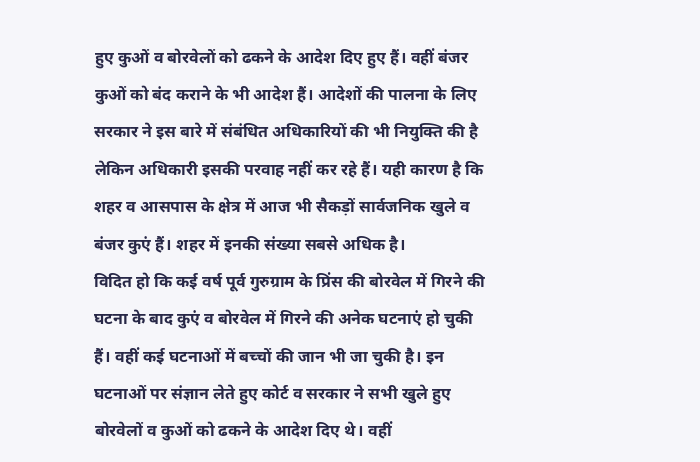हुए कुओं व बोरवेलों को ढकने के आदेश दिए हुए हैं। वहीं बंजर कुओं को बंद कराने के भी आदेश हैं। आदेशों की पालना के लिए सरकार ने इस बारे में संबंधित अधिकारियों की भी नियुक्ति की है लेकिन अधिकारी इसकी परवाह नहीं कर रहे हैं। यही कारण है कि शहर व आसपास के क्षेत्र में आज भी सैकड़ों सार्वजनिक खुले व बंजर कुएं हैं। शहर में इनकी संख्या सबसे अधिक है।
विदित हो कि कई वर्ष पूर्व गुरुग्राम के प्रिंस की बोरवेल में गिरने की घटना के बाद कुएं व बोरवेल में गिरने की अनेक घटनाएं हो चुकी हैं। वहीं कई घटनाओं में बच्चों की जान भी जा चुकी है। इन घटनाओं पर संज्ञान लेते हुए कोर्ट व सरकार ने सभी खुले हुए बोरवेलों व कुओं को ढकने के आदेश दिए थे। वहीं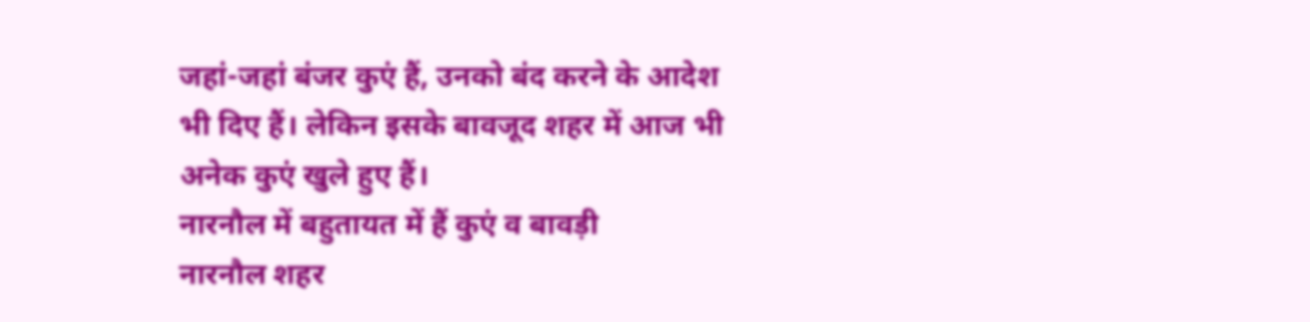जहां-जहां बंजर कुएं हैं, उनको बंद करने के आदेश भी दिए हैं। लेकिन इसके बावजूद शहर में आज भी अनेक कुएं खुले हुए हैं।
नारनौल में बहुतायत में हैं कुएं व बावड़ी
नारनौल शहर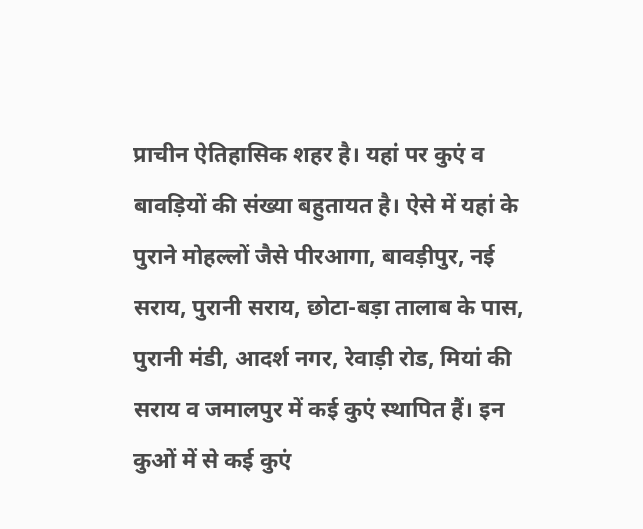प्राचीन ऐतिहासिक शहर है। यहां पर कुएं व बावड़ियों की संख्या बहुतायत है। ऐसे में यहां के पुराने मोहल्लों जैसे पीरआगा, बावड़ीपुर, नई सराय, पुरानी सराय, छोटा-बड़ा तालाब के पास, पुरानी मंडी, आदर्श नगर, रेवाड़ी रोड, मियां की सराय व जमालपुर में कई कुएं स्थापित हैं। इन कुओं में से कई कुएं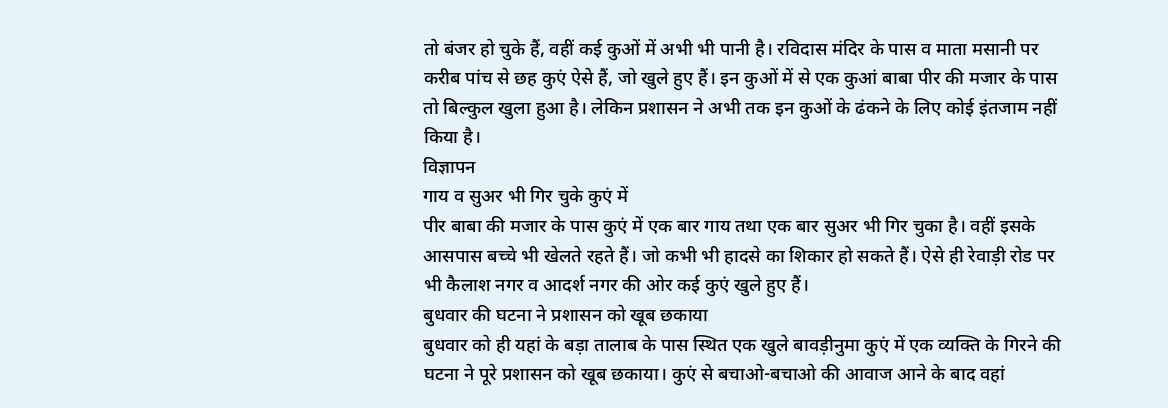तो बंजर हो चुके हैं, वहीं कई कुओं में अभी भी पानी है। रविदास मंदिर के पास व माता मसानी पर करीब पांच से छह कुएं ऐसे हैं, जो खुले हुए हैं। इन कुओं में से एक कुआं बाबा पीर की मजार के पास तो बिल्कुल खुला हुआ है। लेकिन प्रशासन ने अभी तक इन कुओं के ढंकने के लिए कोई इंतजाम नहीं किया है।
विज्ञापन
गाय व सुअर भी गिर चुके कुएं में
पीर बाबा की मजार के पास कुएं में एक बार गाय तथा एक बार सुअर भी गिर चुका है। वहीं इसके आसपास बच्चे भी खेलते रहते हैं। जो कभी भी हादसे का शिकार हो सकते हैं। ऐसे ही रेवाड़ी रोड पर भी कैलाश नगर व आदर्श नगर की ओर कई कुएं खुले हुए हैं।
बुधवार की घटना ने प्रशासन को खूब छकाया
बुधवार को ही यहां के बड़ा तालाब के पास स्थित एक खुले बावड़ीनुमा कुएं में एक व्यक्ति के गिरने की घटना ने पूरे प्रशासन को खूब छकाया। कुएं से बचाओ-बचाओ की आवाज आने के बाद वहां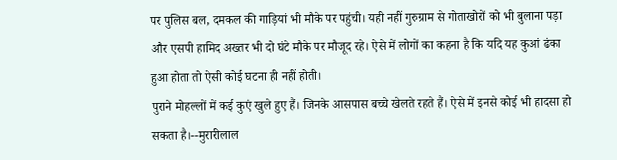पर पुलिस बल, दमकल की गाड़ियां भी मौके पर पहुंची। यही नहीं गुरुग्राम से गोताखोरों को भी बुलाना पड़ा और एसपी हामिद अख्तर भी दो घंटे मौके पर मौजूद रहे। ऐसे में लोगों का कहना है कि यदि यह कुआं ढंका हुआ होता तो ऐसी कोई घटना ही नहीं होती।
पुराने मोहल्लों में कई कुएं खुले हुए हैं। जिनके आसपास बच्चे खेलते रहते हैं। ऐसे में इनसे कोई भी हादसा हो सकता है।--मुरारीलाल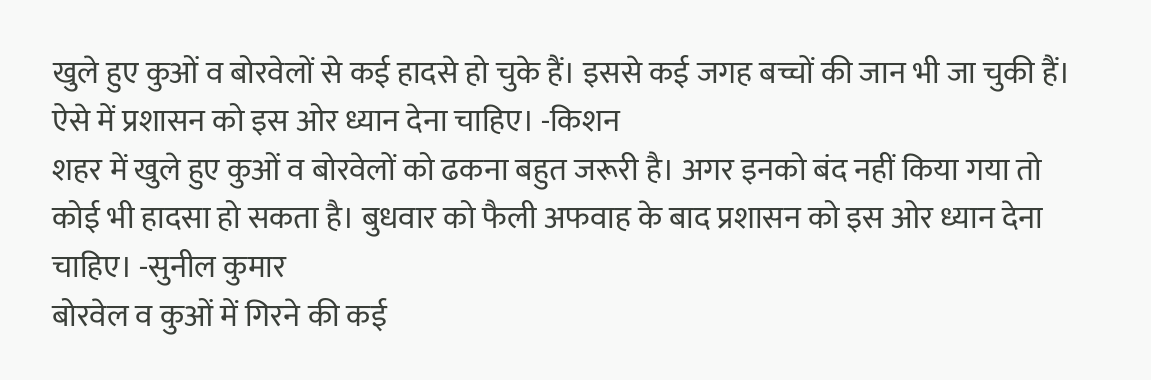खुले हुए कुओं व बोरवेलों से कई हादसे हो चुके हैं। इससे कई जगह बच्चों की जान भी जा चुकी हैं। ऐसे में प्रशासन को इस ओर ध्यान देना चाहिए। -किशन
शहर में खुले हुए कुओं व बोरवेलों को ढकना बहुत जरूरी है। अगर इनको बंद नहीं किया गया तो कोई भी हादसा हो सकता है। बुधवार को फैली अफवाह के बाद प्रशासन को इस ओर ध्यान देना चाहिए। -सुनील कुमार
बोरवेल व कुओं में गिरने की कई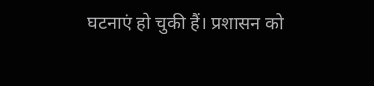घटनाएं हो चुकी हैं। प्रशासन को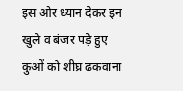इस ओर ध्यान देकर इन खुले व बंजर पड़े हुए कुओं को शीघ्र ढकवाना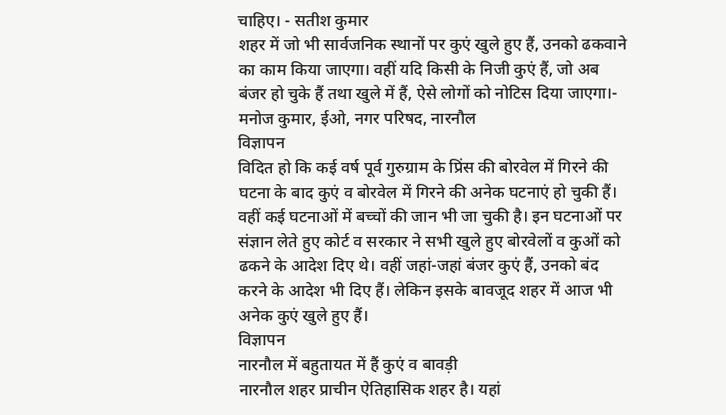चाहिए। - सतीश कुमार
शहर में जो भी सार्वजनिक स्थानों पर कुएं खुले हुए हैं, उनको ढकवाने का काम किया जाएगा। वहीं यदि किसी के निजी कुएं हैं, जो अब बंजर हो चुके हैं तथा खुले में हैं, ऐसे लोगों को नोटिस दिया जाएगा।- मनोज कुमार, ईओ, नगर परिषद, नारनौल
विज्ञापन
विदित हो कि कई वर्ष पूर्व गुरुग्राम के प्रिंस की बोरवेल में गिरने की घटना के बाद कुएं व बोरवेल में गिरने की अनेक घटनाएं हो चुकी हैं। वहीं कई घटनाओं में बच्चों की जान भी जा चुकी है। इन घटनाओं पर संज्ञान लेते हुए कोर्ट व सरकार ने सभी खुले हुए बोरवेलों व कुओं को ढकने के आदेश दिए थे। वहीं जहां-जहां बंजर कुएं हैं, उनको बंद करने के आदेश भी दिए हैं। लेकिन इसके बावजूद शहर में आज भी अनेक कुएं खुले हुए हैं।
विज्ञापन
नारनौल में बहुतायत में हैं कुएं व बावड़ी
नारनौल शहर प्राचीन ऐतिहासिक शहर है। यहां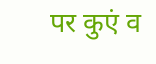पर कुएं व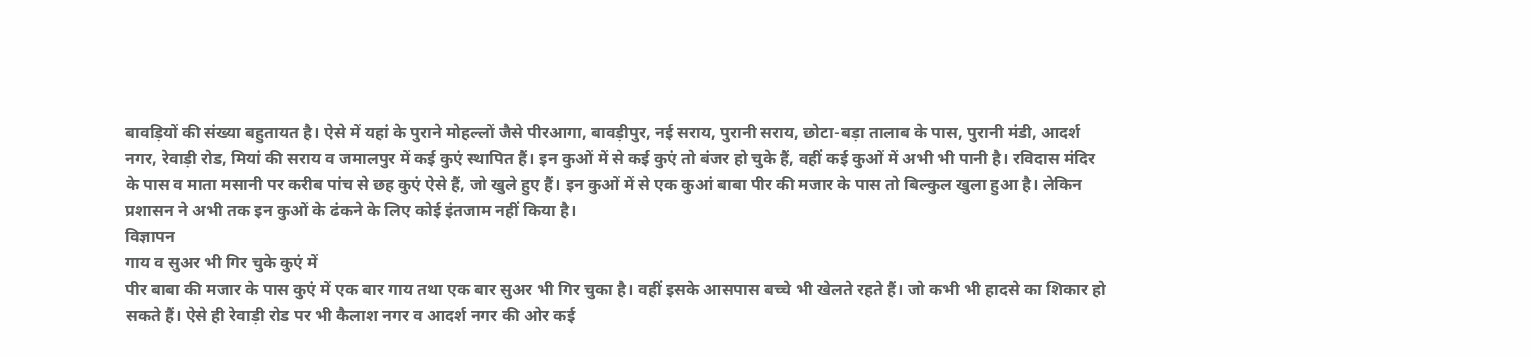बावड़ियों की संख्या बहुतायत है। ऐसे में यहां के पुराने मोहल्लों जैसे पीरआगा, बावड़ीपुर, नई सराय, पुरानी सराय, छोटा-बड़ा तालाब के पास, पुरानी मंडी, आदर्श नगर, रेवाड़ी रोड, मियां की सराय व जमालपुर में कई कुएं स्थापित हैं। इन कुओं में से कई कुएं तो बंजर हो चुके हैं, वहीं कई कुओं में अभी भी पानी है। रविदास मंदिर के पास व माता मसानी पर करीब पांच से छह कुएं ऐसे हैं, जो खुले हुए हैं। इन कुओं में से एक कुआं बाबा पीर की मजार के पास तो बिल्कुल खुला हुआ है। लेकिन प्रशासन ने अभी तक इन कुओं के ढंकने के लिए कोई इंतजाम नहीं किया है।
विज्ञापन
गाय व सुअर भी गिर चुके कुएं में
पीर बाबा की मजार के पास कुएं में एक बार गाय तथा एक बार सुअर भी गिर चुका है। वहीं इसके आसपास बच्चे भी खेलते रहते हैं। जो कभी भी हादसे का शिकार हो सकते हैं। ऐसे ही रेवाड़ी रोड पर भी कैलाश नगर व आदर्श नगर की ओर कई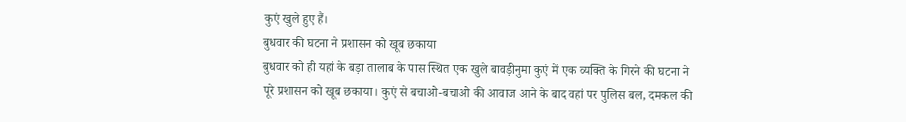कुएं खुले हुए हैं।
बुधवार की घटना ने प्रशासन को खूब छकाया
बुधवार को ही यहां के बड़ा तालाब के पास स्थित एक खुले बावड़ीनुमा कुएं में एक व्यक्ति के गिरने की घटना ने पूरे प्रशासन को खूब छकाया। कुएं से बचाओ-बचाओ की आवाज आने के बाद वहां पर पुलिस बल, दमकल की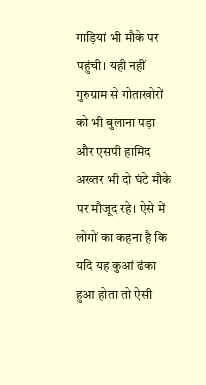गाड़ियां भी मौके पर पहुंची। यही नहीं गुरुग्राम से गोताखोरों को भी बुलाना पड़ा और एसपी हामिद अख्तर भी दो घंटे मौके पर मौजूद रहे। ऐसे में लोगों का कहना है कि यदि यह कुआं ढंका हुआ होता तो ऐसी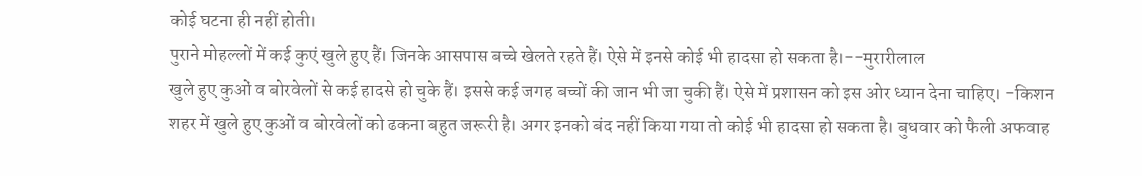कोई घटना ही नहीं होती।
पुराने मोहल्लों में कई कुएं खुले हुए हैं। जिनके आसपास बच्चे खेलते रहते हैं। ऐसे में इनसे कोई भी हादसा हो सकता है।--मुरारीलाल
खुले हुए कुओं व बोरवेलों से कई हादसे हो चुके हैं। इससे कई जगह बच्चों की जान भी जा चुकी हैं। ऐसे में प्रशासन को इस ओर ध्यान देना चाहिए। -किशन
शहर में खुले हुए कुओं व बोरवेलों को ढकना बहुत जरूरी है। अगर इनको बंद नहीं किया गया तो कोई भी हादसा हो सकता है। बुधवार को फैली अफवाह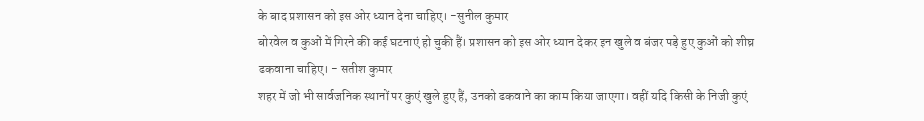के बाद प्रशासन को इस ओर ध्यान देना चाहिए। -सुनील कुमार
बोरवेल व कुओं में गिरने की कई घटनाएं हो चुकी हैं। प्रशासन को इस ओर ध्यान देकर इन खुले व बंजर पड़े हुए कुओं को शीघ्र ढकवाना चाहिए। - सतीश कुमार
शहर में जो भी सार्वजनिक स्थानों पर कुएं खुले हुए हैं, उनको ढकवाने का काम किया जाएगा। वहीं यदि किसी के निजी कुएं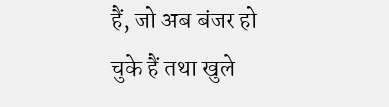हैं, जो अब बंजर हो चुके हैं तथा खुले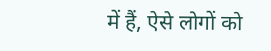में हैं, ऐसे लोगों को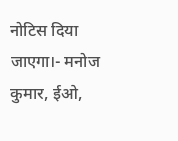नोटिस दिया जाएगा।- मनोज कुमार, ईओ,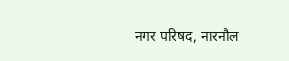नगर परिषद, नारनौल